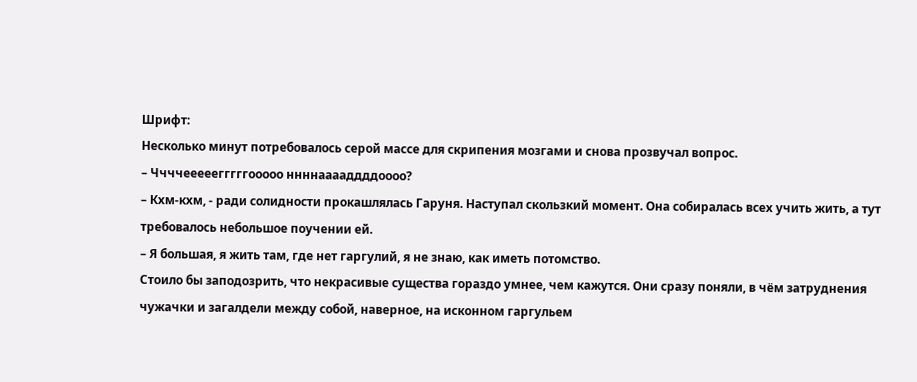Шрифт:
Несколько минут потребовалось серой массе для скрипения мозгами и снова прозвучал вопрос.
– Ччччееееегггггооооо ннннааааддддоооо?
– Кхм-кхм, - ради солидности прокашлялась Гаруня. Наступал скользкий момент. Она собиралась всех учить жить, а тут требовалось небольшое поучении ей.
– Я большая, я жить там, где нет гаргулий, я не знаю, как иметь потомство.
Стоило бы заподозрить, что некрасивые существа гораздо умнее, чем кажутся. Они сразу поняли, в чём затруднения чужачки и загалдели между собой, наверное, на исконном гаргульем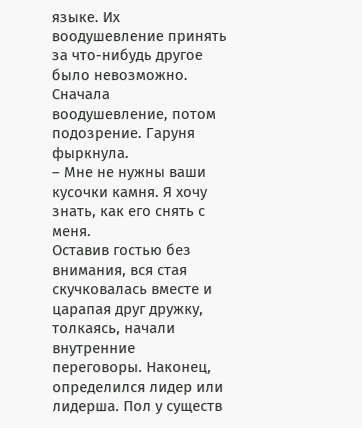языке. Их воодушевление принять за что-нибудь другое было невозможно. Сначала воодушевление, потом подозрение. Гаруня фыркнула.
– Мне не нужны ваши кусочки камня. Я хочу знать, как его снять с меня.
Оставив гостью без внимания, вся стая скучковалась вместе и царапая друг дружку, толкаясь, начали внутренние переговоры. Наконец, определился лидер или лидерша. Пол у существ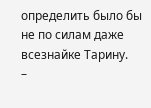определить было бы не по силам даже всезнайке Тарину.
–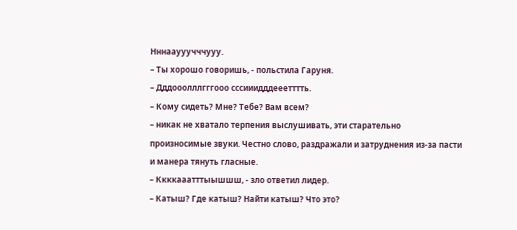Нннааууучччууу.
– Ты хорошо говоришь, - польстила Гаруня.
– Дддооолллгггооо сссииидддееетттть.
– Кому сидеть? Мне? Тебе? Вам всем?
– никак не хватало терпения выслушивать, эти старательно произносимые звуки. Честно слово, раздражали и затруднения из-за пасти и манера тянуть гласные.
– Ккккааатттыышшш, - зло ответил лидер.
– Катыш? Где катыш? Найти катыш? Что это?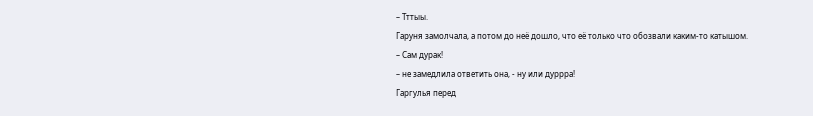– Тттыы.
Гаруня замолчала, а потом до неё дошло, что её только что обозвали каким-то катышом.
– Сам дурак!
– не замедлила ответить она, - ну или дуррра!
Гаргулья перед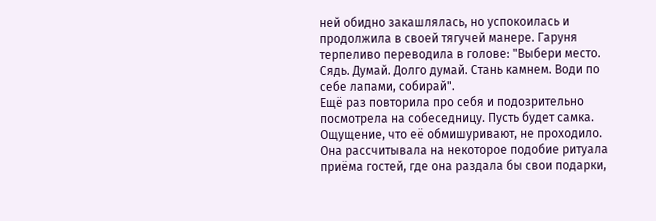ней обидно закашлялась, но успокоилась и продолжила в своей тягучей манере. Гаруня терпеливо переводила в голове: "Выбери место. Сядь. Думай. Долго думай. Стань камнем. Води по себе лапами, собирай".
Ещё раз повторила про себя и подозрительно посмотрела на собеседницу. Пусть будет самка. Ощущение, что её обмишуривают, не проходило. Она рассчитывала на некоторое подобие ритуала приёма гостей, где она раздала бы свои подарки,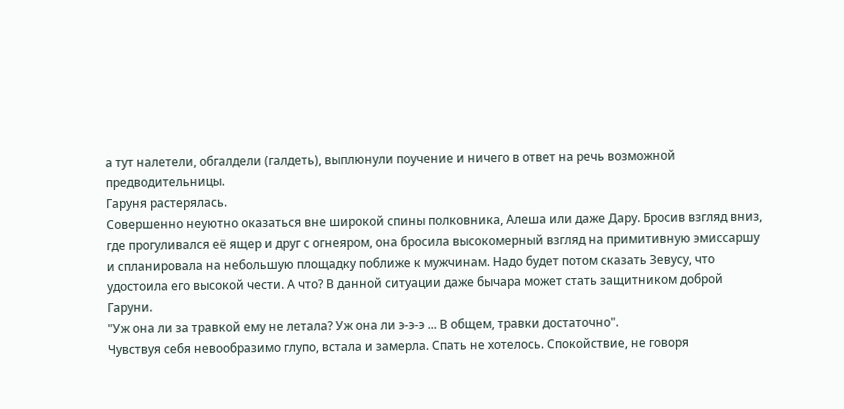а тут налетели, обгалдели (галдеть), выплюнули поучение и ничего в ответ на речь возможной предводительницы.
Гаруня растерялась.
Совершенно неуютно оказаться вне широкой спины полковника, Алеша или даже Дару. Бросив взгляд вниз, где прогуливался её ящер и друг с огнеяром, она бросила высокомерный взгляд на примитивную эмиссаршу и спланировала на небольшую площадку поближе к мужчинам. Надо будет потом сказать Зевусу, что удостоила его высокой чести. А что? В данной ситуации даже бычара может стать защитником доброй Гаруни.
"Уж она ли за травкой ему не летала? Уж она ли э-э-э ... В общем, травки достаточно".
Чувствуя себя невообразимо глупо, встала и замерла. Спать не хотелось. Спокойствие, не говоря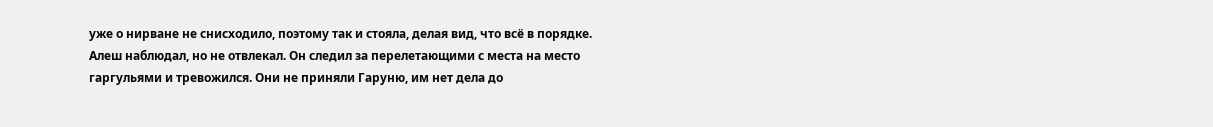уже о нирване не снисходило, поэтому так и стояла, делая вид, что всё в порядке.
Алеш наблюдал, но не отвлекал. Он следил за перелетающими с места на место гаргульями и тревожился. Они не приняли Гаруню, им нет дела до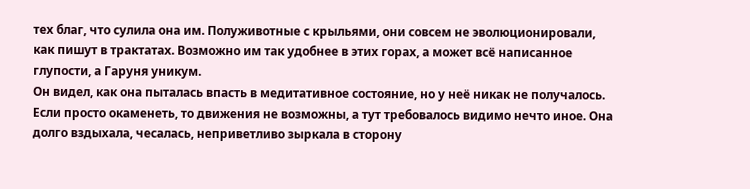тех благ, что сулила она им. Полуживотные с крыльями, они совсем не эволюционировали, как пишут в трактатах. Возможно им так удобнее в этих горах, а может всё написанное глупости, а Гаруня уникум.
Он видел, как она пыталась впасть в медитативное состояние, но у неё никак не получалось. Если просто окаменеть, то движения не возможны, а тут требовалось видимо нечто иное. Она долго вздыхала, чесалась, неприветливо зыркала в сторону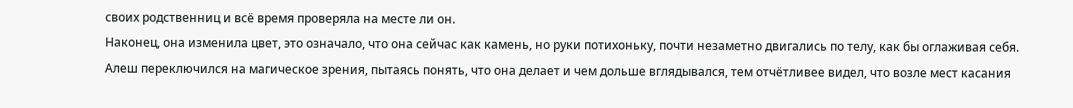своих родственниц и всё время проверяла на месте ли он.
Наконец, она изменила цвет, это означало, что она сейчас как камень, но руки потихоньку, почти незаметно двигались по телу, как бы оглаживая себя. Алеш переключился на магическое зрения, пытаясь понять, что она делает и чем дольше вглядывался, тем отчётливее видел, что возле мест касания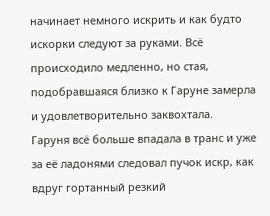начинает немного искрить и как будто искорки следуют за руками. Всё происходило медленно, но стая, подобравшаяся близко к Гаруне замерла и удовлетворительно заквохтала.
Гаруня всё больше впадала в транс и уже за её ладонями следовал пучок искр, как вдруг гортанный резкий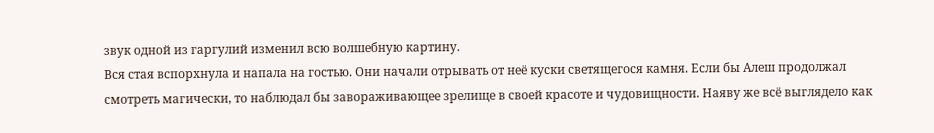звук одной из гаргулий изменил всю волшебную картину.
Вся стая вспорхнула и напала на гостью. Они начали отрывать от неё куски светящегося камня. Если бы Алеш продолжал смотреть магически, то наблюдал бы завораживающее зрелище в своей красоте и чудовищности. Наяву же всё выглядело как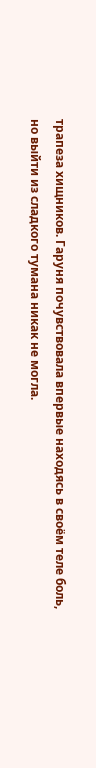трапеза хищников. Гаруня почувствовала впервые находясь в своём теле боль, но выйти из сладкого тумана никак не могла.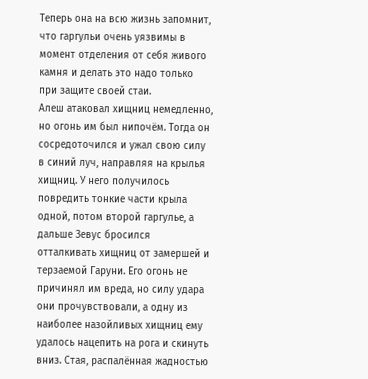Теперь она на всю жизнь запомнит, что гаргульи очень уязвимы в момент отделения от себя живого камня и делать это надо только при защите своей стаи.
Алеш атаковал хищниц немедленно, но огонь им был нипочём. Тогда он сосредоточился и ужал свою силу в синий луч, направляя на крылья хищниц. У него получилось повредить тонкие части крыла одной, потом второй гаргулье, а дальше Зевус бросился отталкивать хищниц от замершей и терзаемой Гаруни. Его огонь не причинял им вреда, но силу удара они прочувствовали, а одну из наиболее назойливых хищниц ему удалось нацепить на рога и скинуть вниз. Стая, распалённая жадностью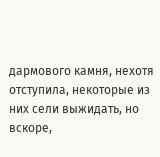дармового камня, нехотя отступила, некоторые из них сели выжидать, но вскоре,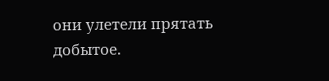они улетели прятать добытое.